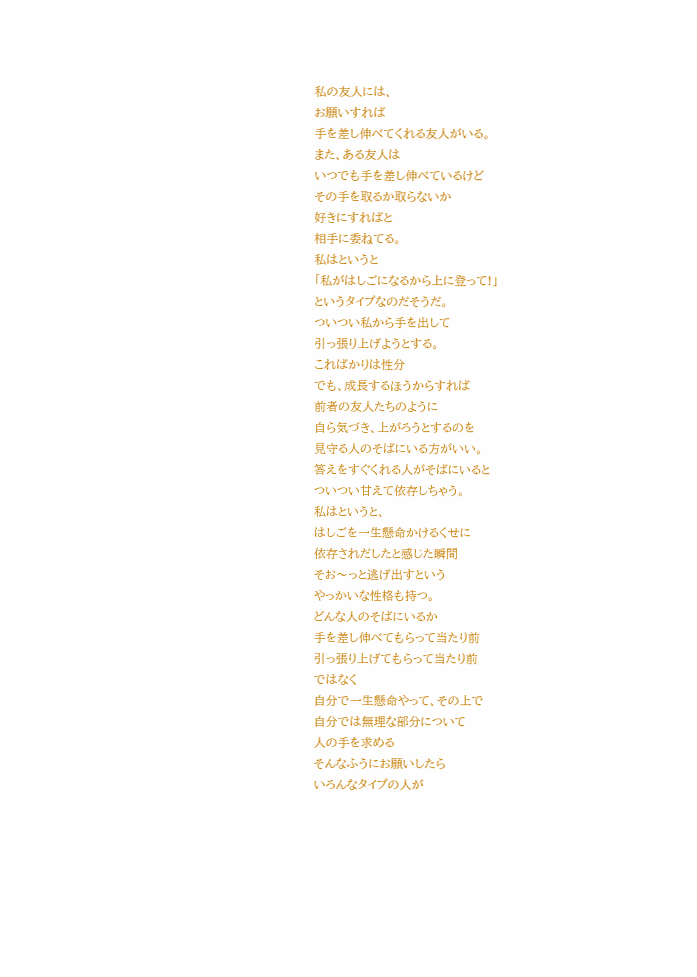私の友人には、
お願いすれば
手を差し伸べてくれる友人がいる。
また、ある友人は
いつでも手を差し伸べているけど
その手を取るか取らないか
好きにすればと
相手に委ねてる。
私はというと
「私がはしごになるから上に登って!」
というタイプなのだそうだ。
ついつい私から手を出して
引っ張り上げようとする。
こればかりは性分
でも、成長するほうからすれば
前者の友人たちのように
自ら気づき、上がろうとするのを
見守る人のそばにいる方がいい。
答えをすぐくれる人がそばにいると
ついつい甘えて依存しちゃう。
私はというと、
はしごを一生懸命かけるくせに
依存されだしたと感じた瞬間
そお〜っと逃げ出すという
やっかいな性格も持つ。
どんな人のそばにいるか
手を差し伸べてもらって当たり前
引っ張り上げてもらって当たり前
ではなく
自分で一生懸命やって、その上で
自分では無理な部分について
人の手を求める
そんなふうにお願いしたら
いろんなタイプの人が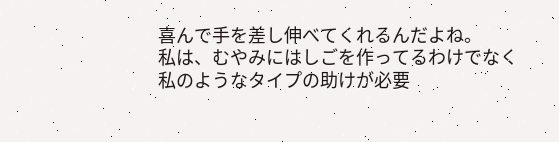喜んで手を差し伸べてくれるんだよね。
私は、むやみにはしごを作ってるわけでなく
私のようなタイプの助けが必要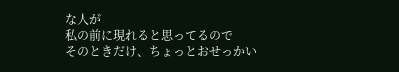な人が
私の前に現れると思ってるので
そのときだけ、ちょっとおせっかい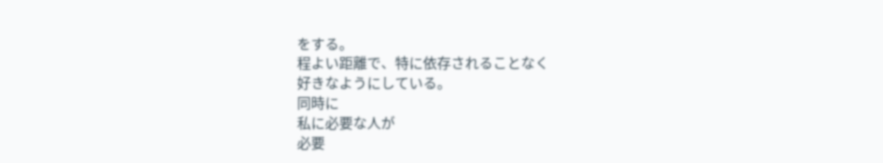をする。
程よい距離で、特に依存されることなく
好きなようにしている。
同時に
私に必要な人が
必要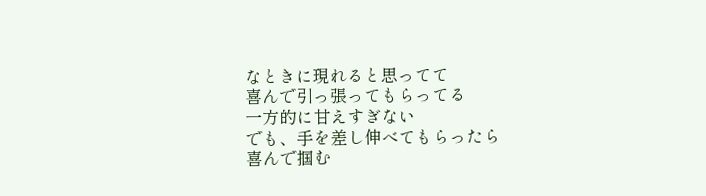なときに現れると思ってて
喜んで引っ張ってもらってる
一方的に甘えすぎない
でも、手を差し伸べてもらったら
喜んで掴む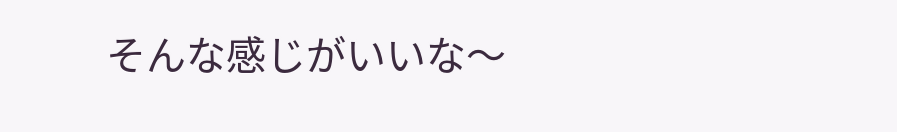そんな感じがいいな〜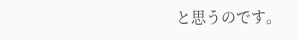と思うのです。